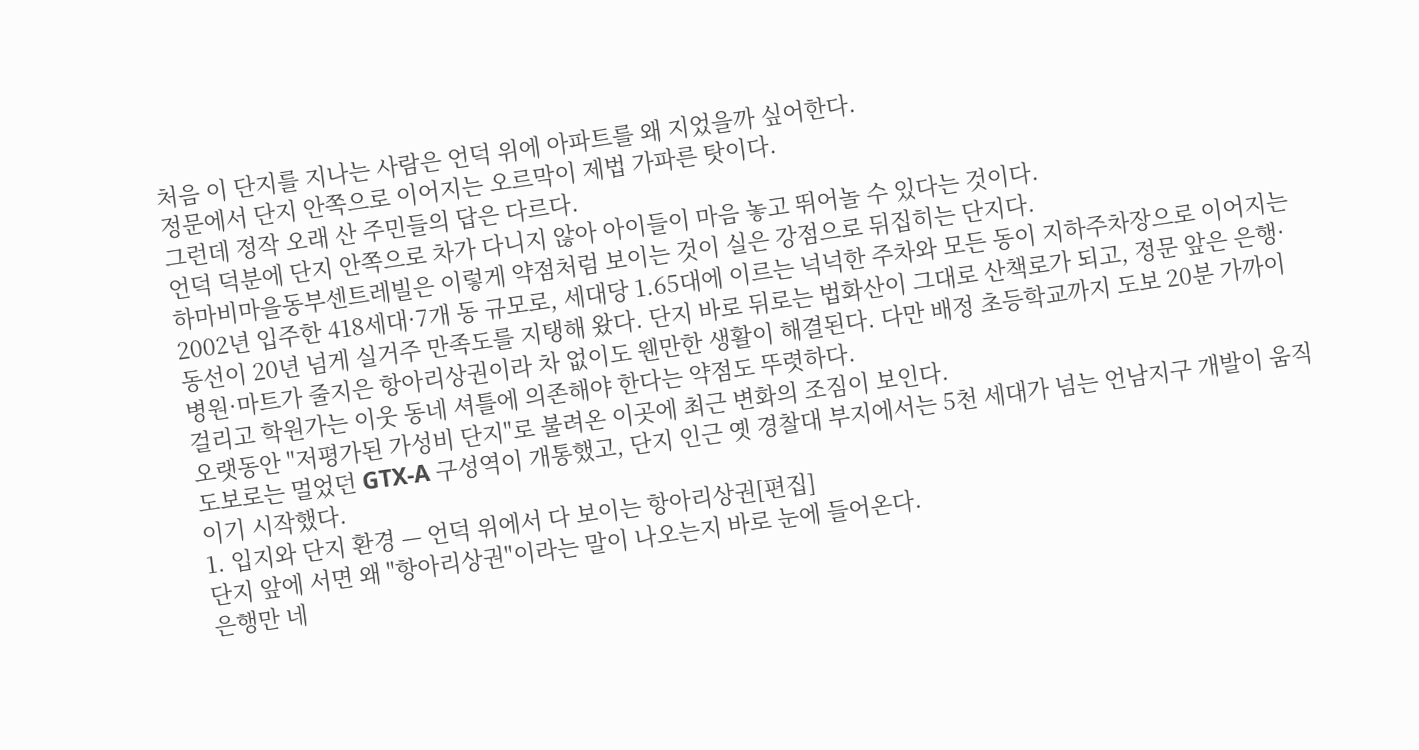처음 이 단지를 지나는 사람은 언덕 위에 아파트를 왜 지었을까 싶어한다.
정문에서 단지 안쪽으로 이어지는 오르막이 제법 가파른 탓이다.
그런데 정작 오래 산 주민들의 답은 다르다.
언덕 덕분에 단지 안쪽으로 차가 다니지 않아 아이들이 마음 놓고 뛰어놀 수 있다는 것이다.
하마비마을동부센트레빌은 이렇게 약점처럼 보이는 것이 실은 강점으로 뒤집히는 단지다.
2002년 입주한 418세대·7개 동 규모로, 세대당 1.65대에 이르는 넉넉한 주차와 모든 동이 지하주차장으로 이어지는 동선이 20년 넘게 실거주 만족도를 지탱해 왔다. 단지 바로 뒤로는 법화산이 그대로 산책로가 되고, 정문 앞은 은행·병원·마트가 줄지은 항아리상권이라 차 없이도 웬만한 생활이 해결된다. 다만 배정 초등학교까지 도보 20분 가까이 걸리고 학원가는 이웃 동네 셔틀에 의존해야 한다는 약점도 뚜렷하다.
오랫동안 "저평가된 가성비 단지"로 불려온 이곳에 최근 변화의 조짐이 보인다.
도보로는 멀었던 GTX-A 구성역이 개통했고, 단지 인근 옛 경찰대 부지에서는 5천 세대가 넘는 언남지구 개발이 움직이기 시작했다.
1. 입지와 단지 환경 — 언덕 위에서 다 보이는 항아리상권[편집]
단지 앞에 서면 왜 "항아리상권"이라는 말이 나오는지 바로 눈에 들어온다.
은행만 네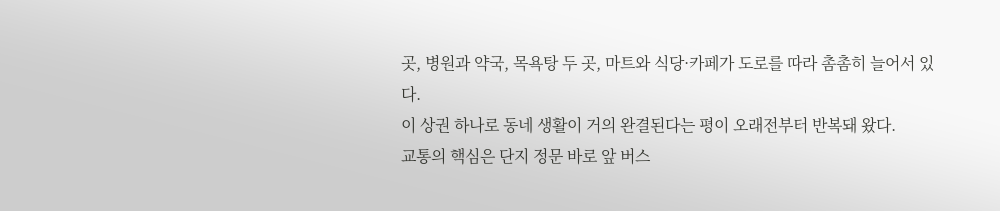곳, 병원과 약국, 목욕탕 두 곳, 마트와 식당·카페가 도로를 따라 촘촘히 늘어서 있다.
이 상권 하나로 동네 생활이 거의 완결된다는 평이 오래전부터 반복돼 왔다.
교통의 핵심은 단지 정문 바로 앞 버스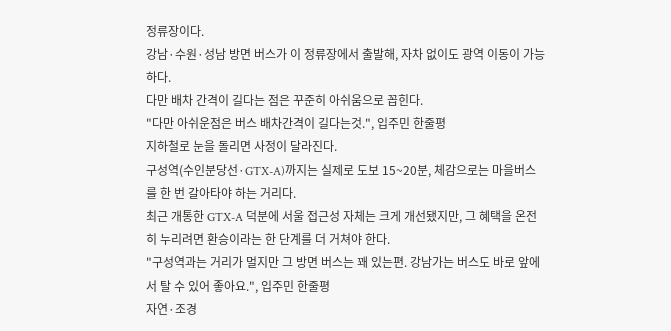정류장이다.
강남·수원·성남 방면 버스가 이 정류장에서 출발해, 자차 없이도 광역 이동이 가능하다.
다만 배차 간격이 길다는 점은 꾸준히 아쉬움으로 꼽힌다.
"다만 아쉬운점은 버스 배차간격이 길다는것.", 입주민 한줄평
지하철로 눈을 돌리면 사정이 달라진다.
구성역(수인분당선·GTX-A)까지는 실제로 도보 15~20분, 체감으로는 마을버스를 한 번 갈아타야 하는 거리다.
최근 개통한 GTX-A 덕분에 서울 접근성 자체는 크게 개선됐지만, 그 혜택을 온전히 누리려면 환승이라는 한 단계를 더 거쳐야 한다.
"구성역과는 거리가 멀지만 그 방면 버스는 꽤 있는편. 강남가는 버스도 바로 앞에서 탈 수 있어 좋아요.", 입주민 한줄평
자연·조경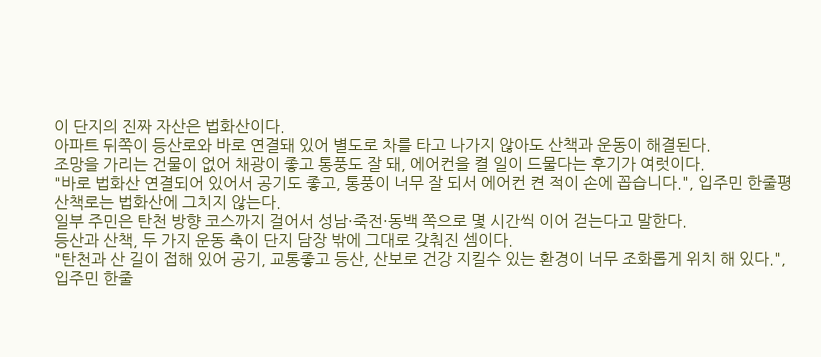이 단지의 진짜 자산은 법화산이다.
아파트 뒤쪽이 등산로와 바로 연결돼 있어 별도로 차를 타고 나가지 않아도 산책과 운동이 해결된다.
조망을 가리는 건물이 없어 채광이 좋고 통풍도 잘 돼, 에어컨을 켤 일이 드물다는 후기가 여럿이다.
"바로 법화산 연결되어 있어서 공기도 좋고, 통풍이 너무 잘 되서 에어컨 켠 적이 손에 꼽습니다.", 입주민 한줄평
산책로는 법화산에 그치지 않는다.
일부 주민은 탄천 방향 코스까지 걸어서 성남·죽전·동백 쪽으로 몇 시간씩 이어 걷는다고 말한다.
등산과 산책, 두 가지 운동 축이 단지 담장 밖에 그대로 갖춰진 셈이다.
"탄천과 산 길이 접해 있어 공기, 교통좋고 등산, 산보로 건강 지킬수 있는 환경이 너무 조화롭게 위치 해 있다.", 입주민 한줄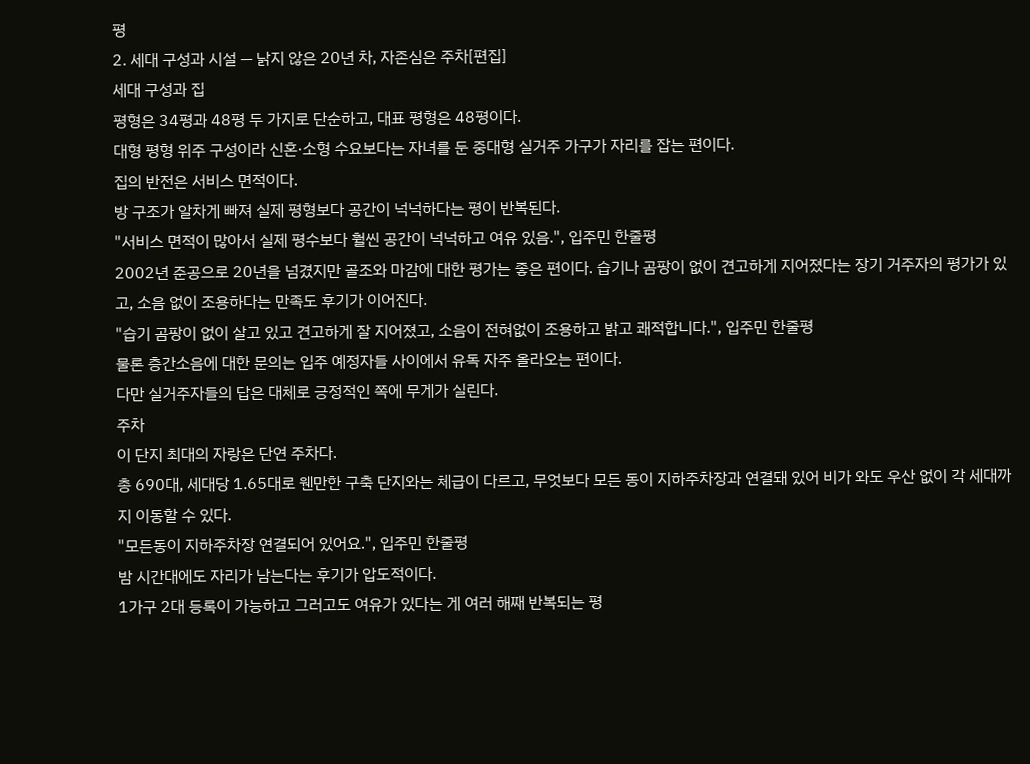평
2. 세대 구성과 시설 — 낡지 않은 20년 차, 자존심은 주차[편집]
세대 구성과 집
평형은 34평과 48평 두 가지로 단순하고, 대표 평형은 48평이다.
대형 평형 위주 구성이라 신혼·소형 수요보다는 자녀를 둔 중대형 실거주 가구가 자리를 잡는 편이다.
집의 반전은 서비스 면적이다.
방 구조가 알차게 빠져 실제 평형보다 공간이 넉넉하다는 평이 반복된다.
"서비스 면적이 많아서 실제 평수보다 훨씬 공간이 넉넉하고 여유 있음.", 입주민 한줄평
2002년 준공으로 20년을 넘겼지만 골조와 마감에 대한 평가는 좋은 편이다. 습기나 곰팡이 없이 견고하게 지어졌다는 장기 거주자의 평가가 있고, 소음 없이 조용하다는 만족도 후기가 이어진다.
"습기 곰팡이 없이 살고 있고 견고하게 잘 지어졌고, 소음이 전혀없이 조용하고 밝고 쾌적합니다.", 입주민 한줄평
물론 층간소음에 대한 문의는 입주 예정자들 사이에서 유독 자주 올라오는 편이다.
다만 실거주자들의 답은 대체로 긍정적인 쪽에 무게가 실린다.
주차
이 단지 최대의 자랑은 단연 주차다.
총 690대, 세대당 1.65대로 웬만한 구축 단지와는 체급이 다르고, 무엇보다 모든 동이 지하주차장과 연결돼 있어 비가 와도 우산 없이 각 세대까지 이동할 수 있다.
"모든동이 지하주차장 연결되어 있어요.", 입주민 한줄평
밤 시간대에도 자리가 남는다는 후기가 압도적이다.
1가구 2대 등록이 가능하고 그러고도 여유가 있다는 게 여러 해째 반복되는 평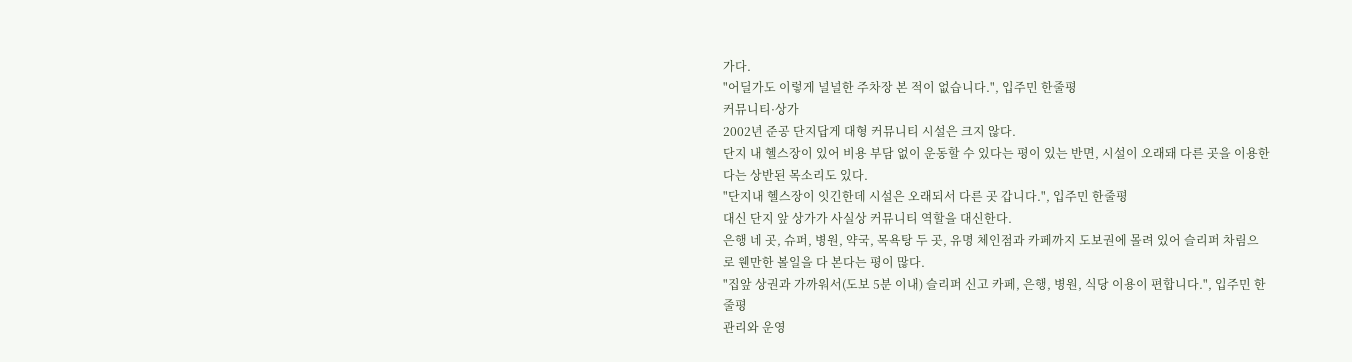가다.
"어딜가도 이렇게 널널한 주차장 본 적이 없습니다.", 입주민 한줄평
커뮤니티·상가
2002년 준공 단지답게 대형 커뮤니티 시설은 크지 않다.
단지 내 헬스장이 있어 비용 부담 없이 운동할 수 있다는 평이 있는 반면, 시설이 오래돼 다른 곳을 이용한다는 상반된 목소리도 있다.
"단지내 헬스장이 잇긴한데 시설은 오래되서 다른 곳 갑니다.", 입주민 한줄평
대신 단지 앞 상가가 사실상 커뮤니티 역할을 대신한다.
은행 네 곳, 슈퍼, 병원, 약국, 목욕탕 두 곳, 유명 체인점과 카페까지 도보권에 몰려 있어 슬리퍼 차림으로 웬만한 볼일을 다 본다는 평이 많다.
"집앞 상권과 가까워서(도보 5분 이내) 슬리퍼 신고 카페, 은행, 병원, 식당 이용이 편합니다.", 입주민 한줄평
관리와 운영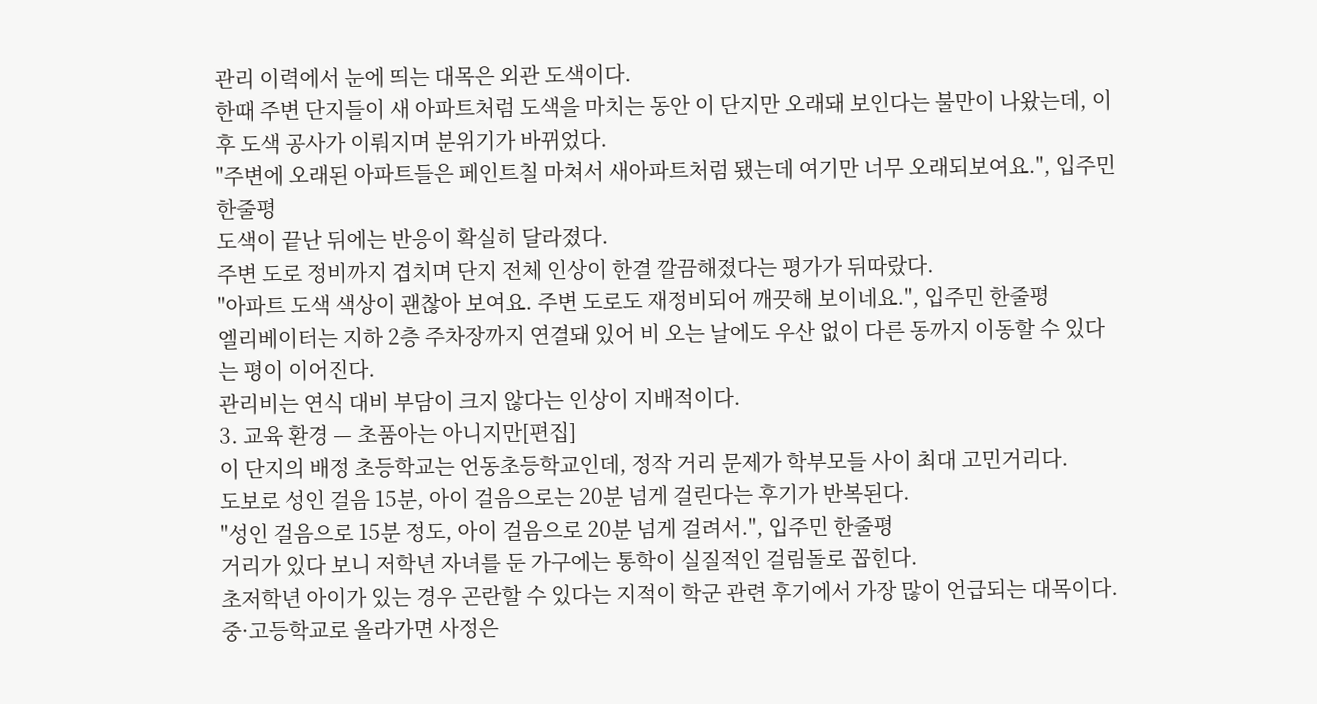관리 이력에서 눈에 띄는 대목은 외관 도색이다.
한때 주변 단지들이 새 아파트처럼 도색을 마치는 동안 이 단지만 오래돼 보인다는 불만이 나왔는데, 이후 도색 공사가 이뤄지며 분위기가 바뀌었다.
"주변에 오래된 아파트들은 페인트칠 마쳐서 새아파트처럼 됐는데 여기만 너무 오래되보여요.", 입주민 한줄평
도색이 끝난 뒤에는 반응이 확실히 달라졌다.
주변 도로 정비까지 겹치며 단지 전체 인상이 한결 깔끔해졌다는 평가가 뒤따랐다.
"아파트 도색 색상이 괜찮아 보여요. 주변 도로도 재정비되어 깨끗해 보이네요.", 입주민 한줄평
엘리베이터는 지하 2층 주차장까지 연결돼 있어 비 오는 날에도 우산 없이 다른 동까지 이동할 수 있다는 평이 이어진다.
관리비는 연식 대비 부담이 크지 않다는 인상이 지배적이다.
3. 교육 환경 — 초품아는 아니지만[편집]
이 단지의 배정 초등학교는 언동초등학교인데, 정작 거리 문제가 학부모들 사이 최대 고민거리다.
도보로 성인 걸음 15분, 아이 걸음으로는 20분 넘게 걸린다는 후기가 반복된다.
"성인 걸음으로 15분 정도, 아이 걸음으로 20분 넘게 걸려서.", 입주민 한줄평
거리가 있다 보니 저학년 자녀를 둔 가구에는 통학이 실질적인 걸림돌로 꼽힌다.
초저학년 아이가 있는 경우 곤란할 수 있다는 지적이 학군 관련 후기에서 가장 많이 언급되는 대목이다.
중·고등학교로 올라가면 사정은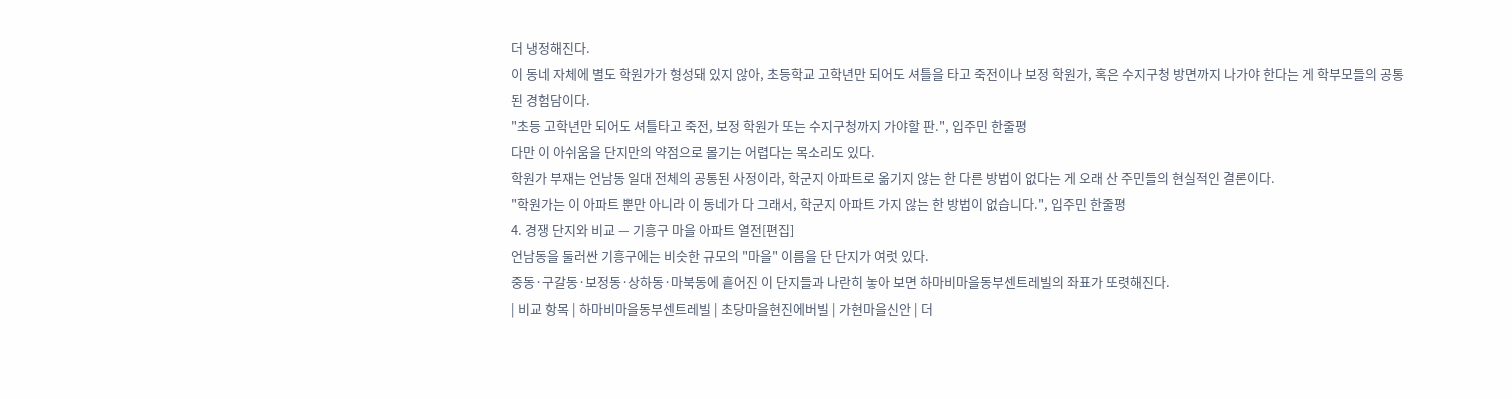더 냉정해진다.
이 동네 자체에 별도 학원가가 형성돼 있지 않아, 초등학교 고학년만 되어도 셔틀을 타고 죽전이나 보정 학원가, 혹은 수지구청 방면까지 나가야 한다는 게 학부모들의 공통된 경험담이다.
"초등 고학년만 되어도 셔틀타고 죽전, 보정 학원가 또는 수지구청까지 가야할 판.", 입주민 한줄평
다만 이 아쉬움을 단지만의 약점으로 몰기는 어렵다는 목소리도 있다.
학원가 부재는 언남동 일대 전체의 공통된 사정이라, 학군지 아파트로 옮기지 않는 한 다른 방법이 없다는 게 오래 산 주민들의 현실적인 결론이다.
"학원가는 이 아파트 뿐만 아니라 이 동네가 다 그래서, 학군지 아파트 가지 않는 한 방법이 없습니다.", 입주민 한줄평
4. 경쟁 단지와 비교 — 기흥구 마을 아파트 열전[편집]
언남동을 둘러싼 기흥구에는 비슷한 규모의 "마을" 이름을 단 단지가 여럿 있다.
중동·구갈동·보정동·상하동·마북동에 흩어진 이 단지들과 나란히 놓아 보면 하마비마을동부센트레빌의 좌표가 또렷해진다.
| 비교 항목 | 하마비마을동부센트레빌 | 초당마을현진에버빌 | 가현마을신안 | 더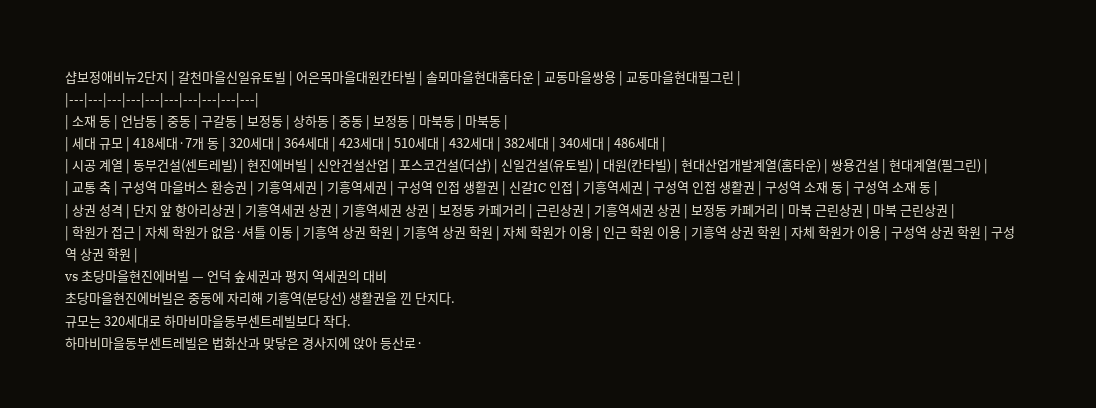샵보정애비뉴2단지 | 갈천마을신일유토빌 | 어은목마을대원칸타빌 | 솔뫼마을현대홈타운 | 교동마을쌍용 | 교동마을현대필그린 |
|---|---|---|---|---|---|---|---|---|---|
| 소재 동 | 언남동 | 중동 | 구갈동 | 보정동 | 상하동 | 중동 | 보정동 | 마북동 | 마북동 |
| 세대 규모 | 418세대·7개 동 | 320세대 | 364세대 | 423세대 | 510세대 | 432세대 | 382세대 | 340세대 | 486세대 |
| 시공 계열 | 동부건설(센트레빌) | 현진에버빌 | 신안건설산업 | 포스코건설(더샵) | 신일건설(유토빌) | 대원(칸타빌) | 현대산업개발계열(홈타운) | 쌍용건설 | 현대계열(필그린) |
| 교통 축 | 구성역 마을버스 환승권 | 기흥역세권 | 기흥역세권 | 구성역 인접 생활권 | 신갈IC 인접 | 기흥역세권 | 구성역 인접 생활권 | 구성역 소재 동 | 구성역 소재 동 |
| 상권 성격 | 단지 앞 항아리상권 | 기흥역세권 상권 | 기흥역세권 상권 | 보정동 카페거리 | 근린상권 | 기흥역세권 상권 | 보정동 카페거리 | 마북 근린상권 | 마북 근린상권 |
| 학원가 접근 | 자체 학원가 없음·셔틀 이동 | 기흥역 상권 학원 | 기흥역 상권 학원 | 자체 학원가 이용 | 인근 학원 이용 | 기흥역 상권 학원 | 자체 학원가 이용 | 구성역 상권 학원 | 구성역 상권 학원 |
vs 초당마을현진에버빌 — 언덕 숲세권과 평지 역세권의 대비
초당마을현진에버빌은 중동에 자리해 기흥역(분당선) 생활권을 낀 단지다.
규모는 320세대로 하마비마을동부센트레빌보다 작다.
하마비마을동부센트레빌은 법화산과 맞닿은 경사지에 앉아 등산로·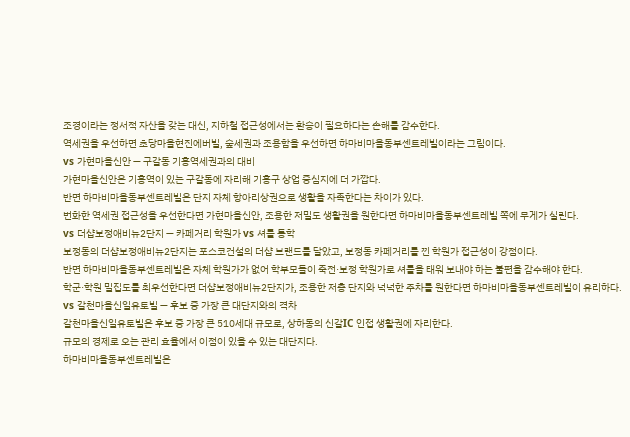조경이라는 정서적 자산을 갖는 대신, 지하철 접근성에서는 환승이 필요하다는 손해를 감수한다.
역세권을 우선하면 초당마을현진에버빌, 숲세권과 조용함을 우선하면 하마비마을동부센트레빌이라는 그림이다.
vs 가현마을신안 — 구갈동 기흥역세권과의 대비
가현마을신안은 기흥역이 있는 구갈동에 자리해 기흥구 상업 중심지에 더 가깝다.
반면 하마비마을동부센트레빌은 단지 자체 항아리상권으로 생활을 자족한다는 차이가 있다.
번화한 역세권 접근성을 우선한다면 가현마을신안, 조용한 저밀도 생활권을 원한다면 하마비마을동부센트레빌 쪽에 무게가 실린다.
vs 더샵보정애비뉴2단지 — 카페거리 학원가 vs 셔틀 통학
보정동의 더샵보정애비뉴2단지는 포스코건설의 더샵 브랜드를 달았고, 보정동 카페거리를 낀 학원가 접근성이 강점이다.
반면 하마비마을동부센트레빌은 자체 학원가가 없어 학부모들이 죽전·보정 학원가로 셔틀을 태워 보내야 하는 불편을 감수해야 한다.
학군·학원 밀집도를 최우선한다면 더샵보정애비뉴2단지가, 조용한 저층 단지와 넉넉한 주차를 원한다면 하마비마을동부센트레빌이 유리하다.
vs 갈천마을신일유토빌 — 후보 중 가장 큰 대단지와의 격차
갈천마을신일유토빌은 후보 중 가장 큰 510세대 규모로, 상하동의 신갈IC 인접 생활권에 자리한다.
규모의 경제로 오는 관리 효율에서 이점이 있을 수 있는 대단지다.
하마비마을동부센트레빌은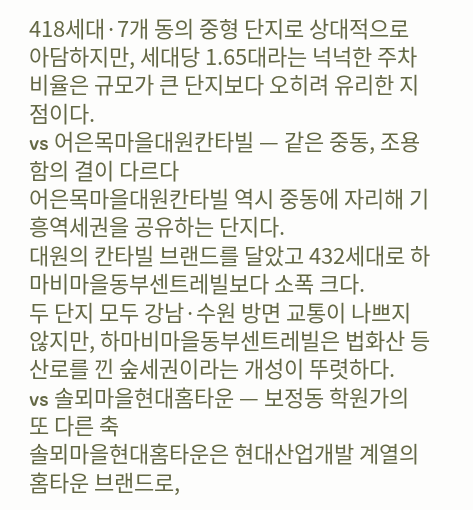418세대·7개 동의 중형 단지로 상대적으로 아담하지만, 세대당 1.65대라는 넉넉한 주차 비율은 규모가 큰 단지보다 오히려 유리한 지점이다.
vs 어은목마을대원칸타빌 — 같은 중동, 조용함의 결이 다르다
어은목마을대원칸타빌 역시 중동에 자리해 기흥역세권을 공유하는 단지다.
대원의 칸타빌 브랜드를 달았고 432세대로 하마비마을동부센트레빌보다 소폭 크다.
두 단지 모두 강남·수원 방면 교통이 나쁘지 않지만, 하마비마을동부센트레빌은 법화산 등산로를 낀 숲세권이라는 개성이 뚜렷하다.
vs 솔뫼마을현대홈타운 — 보정동 학원가의 또 다른 축
솔뫼마을현대홈타운은 현대산업개발 계열의 홈타운 브랜드로,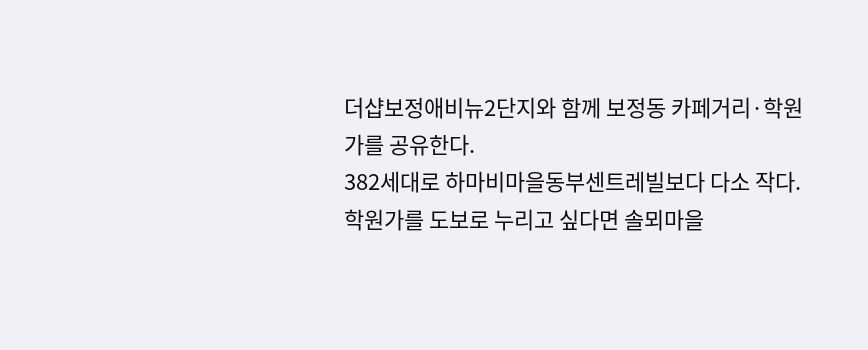더샵보정애비뉴2단지와 함께 보정동 카페거리·학원가를 공유한다.
382세대로 하마비마을동부센트레빌보다 다소 작다.
학원가를 도보로 누리고 싶다면 솔뫼마을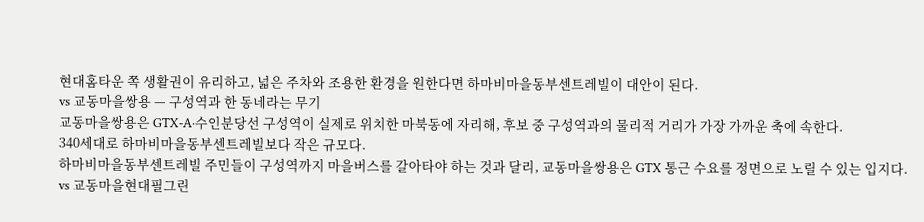현대홈타운 쪽 생활권이 유리하고, 넓은 주차와 조용한 환경을 원한다면 하마비마을동부센트레빌이 대안이 된다.
vs 교동마을쌍용 — 구성역과 한 동네라는 무기
교동마을쌍용은 GTX-A·수인분당선 구성역이 실제로 위치한 마북동에 자리해, 후보 중 구성역과의 물리적 거리가 가장 가까운 축에 속한다.
340세대로 하마비마을동부센트레빌보다 작은 규모다.
하마비마을동부센트레빌 주민들이 구성역까지 마을버스를 갈아타야 하는 것과 달리, 교동마을쌍용은 GTX 통근 수요를 정면으로 노릴 수 있는 입지다.
vs 교동마을현대필그린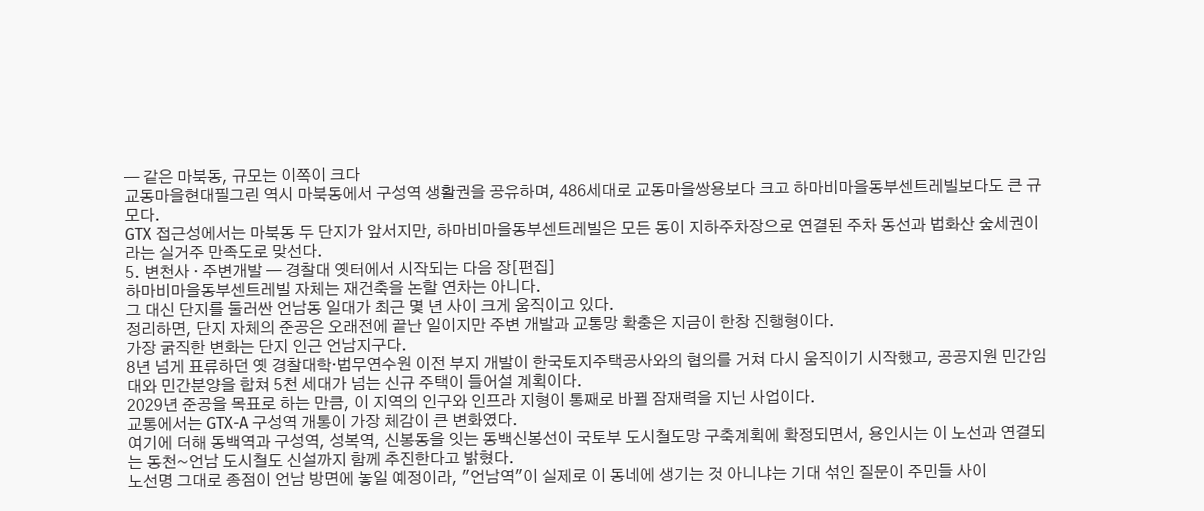— 같은 마북동, 규모는 이쪽이 크다
교동마을현대필그린 역시 마북동에서 구성역 생활권을 공유하며, 486세대로 교동마을쌍용보다 크고 하마비마을동부센트레빌보다도 큰 규모다.
GTX 접근성에서는 마북동 두 단지가 앞서지만, 하마비마을동부센트레빌은 모든 동이 지하주차장으로 연결된 주차 동선과 법화산 숲세권이라는 실거주 만족도로 맞선다.
5. 변천사 · 주변개발 — 경찰대 옛터에서 시작되는 다음 장[편집]
하마비마을동부센트레빌 자체는 재건축을 논할 연차는 아니다.
그 대신 단지를 둘러싼 언남동 일대가 최근 몇 년 사이 크게 움직이고 있다.
정리하면, 단지 자체의 준공은 오래전에 끝난 일이지만 주변 개발과 교통망 확충은 지금이 한창 진행형이다.
가장 굵직한 변화는 단지 인근 언남지구다.
8년 넘게 표류하던 옛 경찰대학·법무연수원 이전 부지 개발이 한국토지주택공사와의 협의를 거쳐 다시 움직이기 시작했고, 공공지원 민간임대와 민간분양을 합쳐 5천 세대가 넘는 신규 주택이 들어설 계획이다.
2029년 준공을 목표로 하는 만큼, 이 지역의 인구와 인프라 지형이 통째로 바뀔 잠재력을 지닌 사업이다.
교통에서는 GTX-A 구성역 개통이 가장 체감이 큰 변화였다.
여기에 더해 동백역과 구성역, 성복역, 신봉동을 잇는 동백신봉선이 국토부 도시철도망 구축계획에 확정되면서, 용인시는 이 노선과 연결되는 동천~언남 도시철도 신설까지 함께 추진한다고 밝혔다.
노선명 그대로 종점이 언남 방면에 놓일 예정이라, "언남역"이 실제로 이 동네에 생기는 것 아니냐는 기대 섞인 질문이 주민들 사이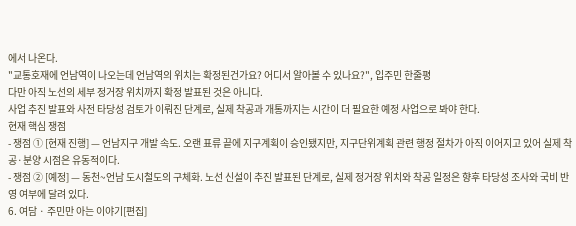에서 나온다.
"교통호재에 언남역이 나오는데 언남역의 위치는 확정된건가요? 어디서 알아볼 수 있나요?", 입주민 한줄평
다만 아직 노선의 세부 정거장 위치까지 확정 발표된 것은 아니다.
사업 추진 발표와 사전 타당성 검토가 이뤄진 단계로, 실제 착공과 개통까지는 시간이 더 필요한 예정 사업으로 봐야 한다.
현재 핵심 쟁점
- 쟁점 ① [현재 진행] — 언남지구 개발 속도. 오랜 표류 끝에 지구계획이 승인됐지만, 지구단위계획 관련 행정 절차가 아직 이어지고 있어 실제 착공·분양 시점은 유동적이다.
- 쟁점 ② [예정] — 동천~언남 도시철도의 구체화. 노선 신설이 추진 발표된 단계로, 실제 정거장 위치와 착공 일정은 향후 타당성 조사와 국비 반영 여부에 달려 있다.
6. 여담 · 주민만 아는 이야기[편집]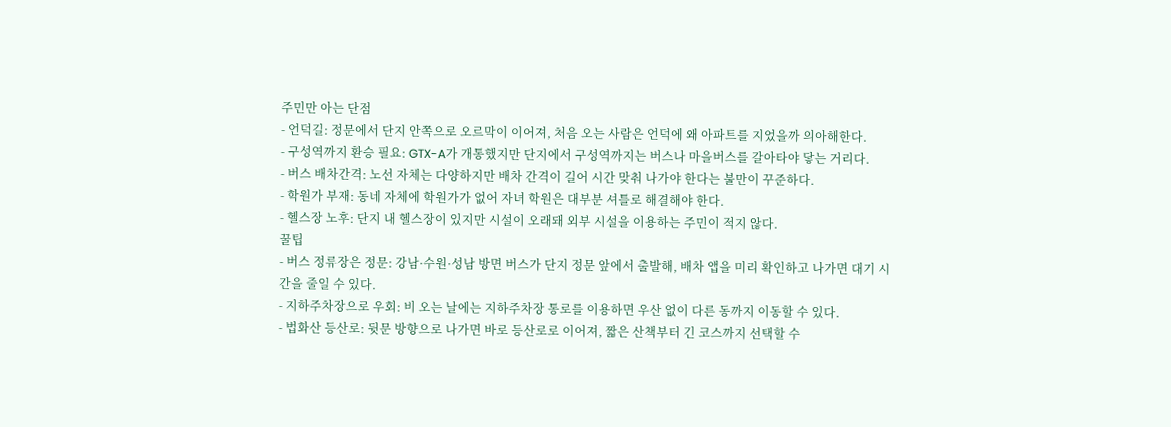주민만 아는 단점
- 언덕길: 정문에서 단지 안쪽으로 오르막이 이어져, 처음 오는 사람은 언덕에 왜 아파트를 지었을까 의아해한다.
- 구성역까지 환승 필요: GTX-A가 개통했지만 단지에서 구성역까지는 버스나 마을버스를 갈아타야 닿는 거리다.
- 버스 배차간격: 노선 자체는 다양하지만 배차 간격이 길어 시간 맞춰 나가야 한다는 불만이 꾸준하다.
- 학원가 부재: 동네 자체에 학원가가 없어 자녀 학원은 대부분 셔틀로 해결해야 한다.
- 헬스장 노후: 단지 내 헬스장이 있지만 시설이 오래돼 외부 시설을 이용하는 주민이 적지 않다.
꿀팁
- 버스 정류장은 정문: 강남·수원·성남 방면 버스가 단지 정문 앞에서 출발해, 배차 앱을 미리 확인하고 나가면 대기 시간을 줄일 수 있다.
- 지하주차장으로 우회: 비 오는 날에는 지하주차장 통로를 이용하면 우산 없이 다른 동까지 이동할 수 있다.
- 법화산 등산로: 뒷문 방향으로 나가면 바로 등산로로 이어져, 짧은 산책부터 긴 코스까지 선택할 수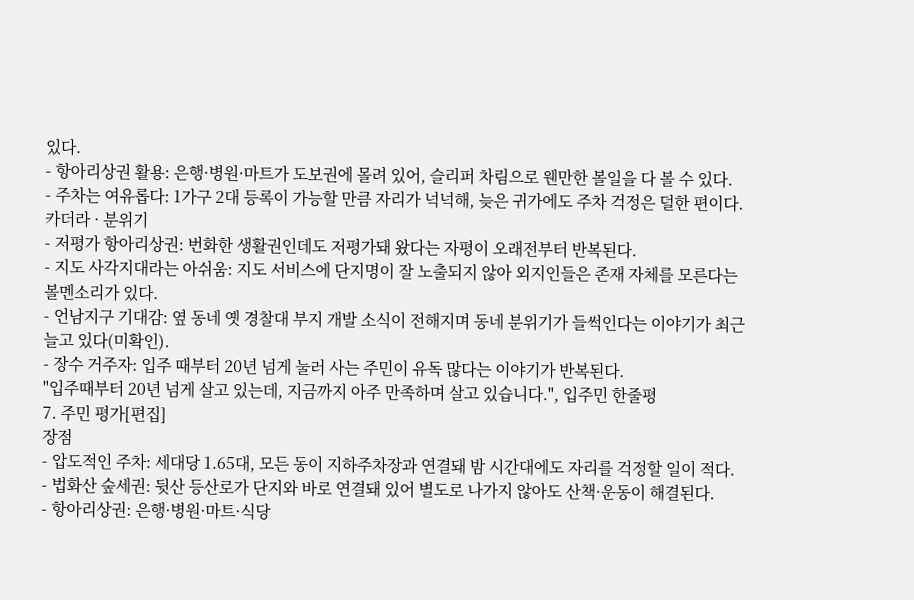있다.
- 항아리상권 활용: 은행·병원·마트가 도보권에 몰려 있어, 슬리퍼 차림으로 웬만한 볼일을 다 볼 수 있다.
- 주차는 여유롭다: 1가구 2대 등록이 가능할 만큼 자리가 넉넉해, 늦은 귀가에도 주차 걱정은 덜한 편이다.
카더라 · 분위기
- 저평가 항아리상권: 번화한 생활권인데도 저평가돼 왔다는 자평이 오래전부터 반복된다.
- 지도 사각지대라는 아쉬움: 지도 서비스에 단지명이 잘 노출되지 않아 외지인들은 존재 자체를 모른다는 볼멘소리가 있다.
- 언남지구 기대감: 옆 동네 옛 경찰대 부지 개발 소식이 전해지며 동네 분위기가 들썩인다는 이야기가 최근 늘고 있다(미확인).
- 장수 거주자: 입주 때부터 20년 넘게 눌러 사는 주민이 유독 많다는 이야기가 반복된다.
"입주때부터 20년 넘게 살고 있는데, 지금까지 아주 만족하며 살고 있습니다.", 입주민 한줄평
7. 주민 평가[편집]
장점
- 압도적인 주차: 세대당 1.65대, 모든 동이 지하주차장과 연결돼 밤 시간대에도 자리를 걱정할 일이 적다.
- 법화산 숲세권: 뒷산 등산로가 단지와 바로 연결돼 있어 별도로 나가지 않아도 산책·운동이 해결된다.
- 항아리상권: 은행·병원·마트·식당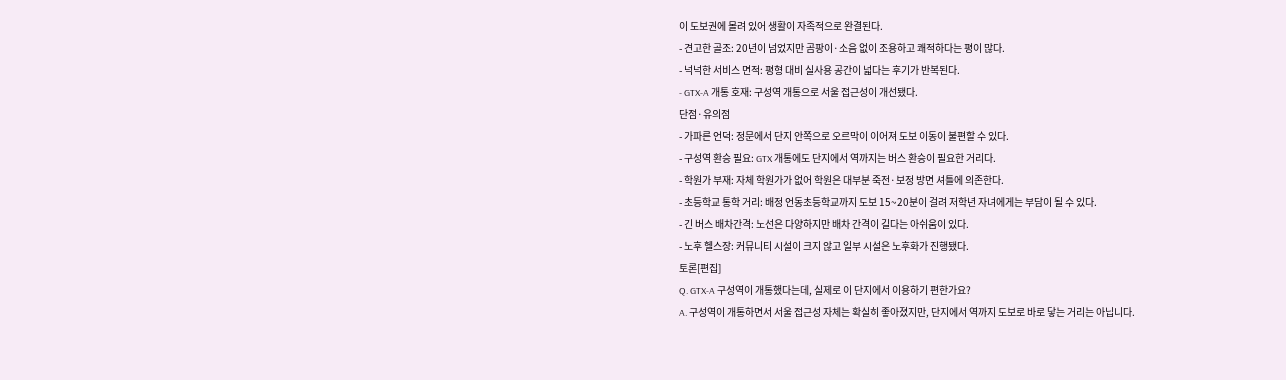이 도보권에 몰려 있어 생활이 자족적으로 완결된다.
- 견고한 골조: 20년이 넘었지만 곰팡이·소음 없이 조용하고 쾌적하다는 평이 많다.
- 넉넉한 서비스 면적: 평형 대비 실사용 공간이 넓다는 후기가 반복된다.
- GTX-A 개통 호재: 구성역 개통으로 서울 접근성이 개선됐다.
단점·유의점
- 가파른 언덕: 정문에서 단지 안쪽으로 오르막이 이어져 도보 이동이 불편할 수 있다.
- 구성역 환승 필요: GTX 개통에도 단지에서 역까지는 버스 환승이 필요한 거리다.
- 학원가 부재: 자체 학원가가 없어 학원은 대부분 죽전·보정 방면 셔틀에 의존한다.
- 초등학교 통학 거리: 배정 언동초등학교까지 도보 15~20분이 걸려 저학년 자녀에게는 부담이 될 수 있다.
- 긴 버스 배차간격: 노선은 다양하지만 배차 간격이 길다는 아쉬움이 있다.
- 노후 헬스장: 커뮤니티 시설이 크지 않고 일부 시설은 노후화가 진행됐다.
토론[편집]
Q. GTX-A 구성역이 개통했다는데, 실제로 이 단지에서 이용하기 편한가요?
A. 구성역이 개통하면서 서울 접근성 자체는 확실히 좋아졌지만, 단지에서 역까지 도보로 바로 닿는 거리는 아닙니다.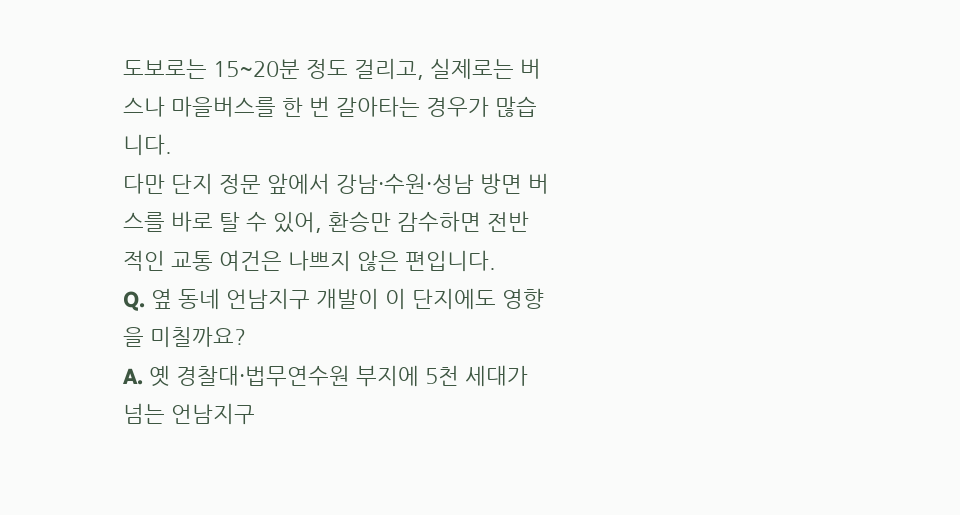도보로는 15~20분 정도 걸리고, 실제로는 버스나 마을버스를 한 번 갈아타는 경우가 많습니다.
다만 단지 정문 앞에서 강남·수원·성남 방면 버스를 바로 탈 수 있어, 환승만 감수하면 전반적인 교통 여건은 나쁘지 않은 편입니다.
Q. 옆 동네 언남지구 개발이 이 단지에도 영향을 미칠까요?
A. 옛 경찰대·법무연수원 부지에 5천 세대가 넘는 언남지구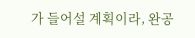가 들어설 계획이라, 완공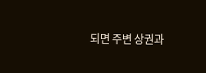되면 주변 상권과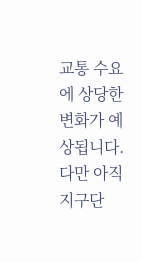교통 수요에 상당한 변화가 예상됩니다.
다만 아직 지구단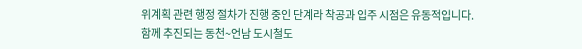위계획 관련 행정 절차가 진행 중인 단계라 착공과 입주 시점은 유동적입니다.
함께 추진되는 동천~언남 도시철도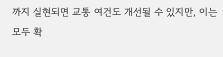까지 실현되면 교통 여건도 개선될 수 있지만, 이는 모두 확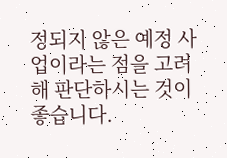정되지 않은 예정 사업이라는 점을 고려해 판단하시는 것이 좋습니다.